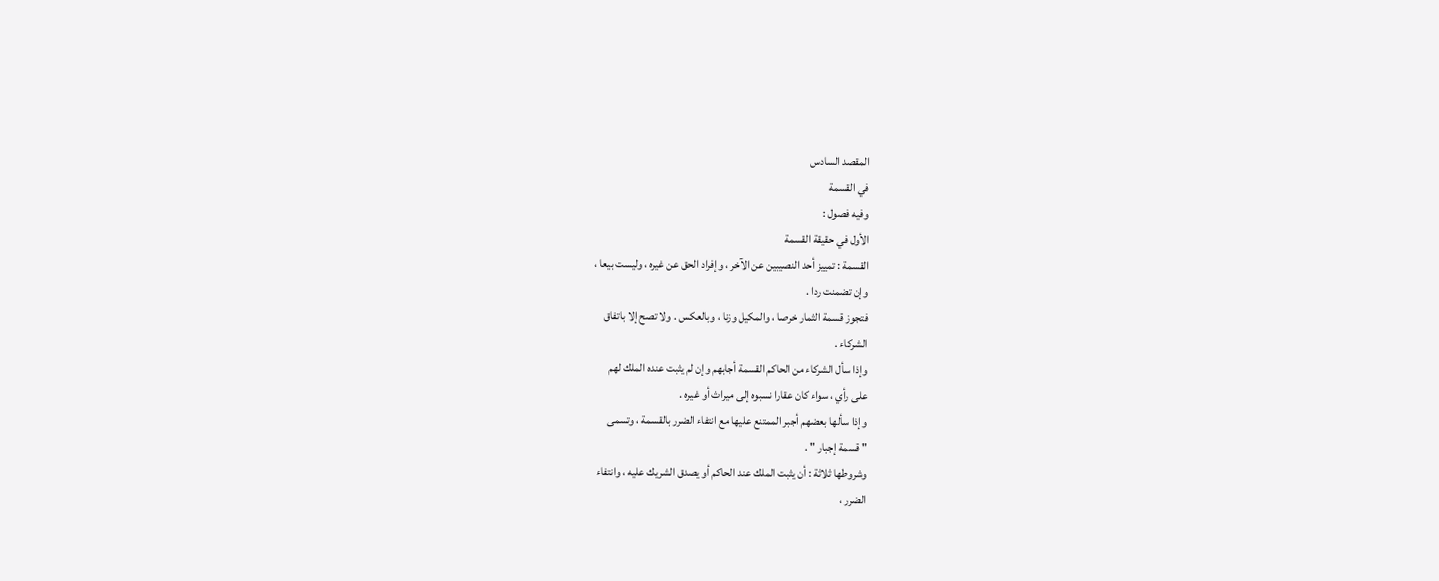المقصد السادس
في القسمة
وفيه فصول :
الأول في حقيقة القسمة
القسمة : تمييز أحد النصيبين عن الآخر ، وإفراد الحق عن غيره ، وليست بيعا ،
وإن تضمنت ردا .
فتجوز قسمة الثمار خرصا ، والمكيل وزنا ، وبالعكس . ولا تصح إلا باتفاق
الشركاء .
وإذا سأل الشركاء من الحاكم القسمة أجابهم وإن لم يثبت عنده الملك لهم
على رأي ، سواء كان عقارا نسبوه إلى ميراث أو غيره .
وإذا سألها بعضهم أجبر الممتنع عليها مع انتفاء الضرر بالقسمة ، وتسمى
" قسمة إجبار " .
وشروطها ثلاثة : أن يثبت الملك عند الحاكم أو يصدق الشريك عليه ، وانتفاء
الضرر ،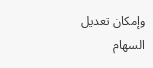وإمكان تعديل السهام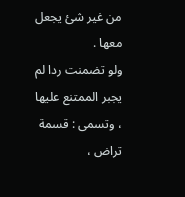من غير شئ يجعل معها .
ولو تضمنت ردا لم يجبر الممتنع عليها ، وتسمى : قسمة تراض ،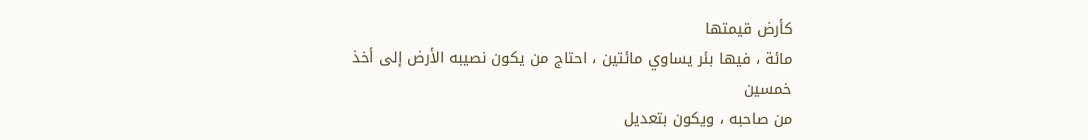كأرض قيمتها
مائة ، فيها بئر يساوي مائتين ، احتاج من يكون نصيبه الأرض إلى أخذ خمسين
من صاحبه ، ويكون بتعديل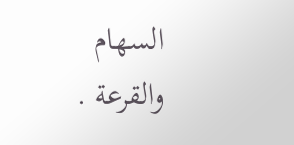السهام والقرعة .